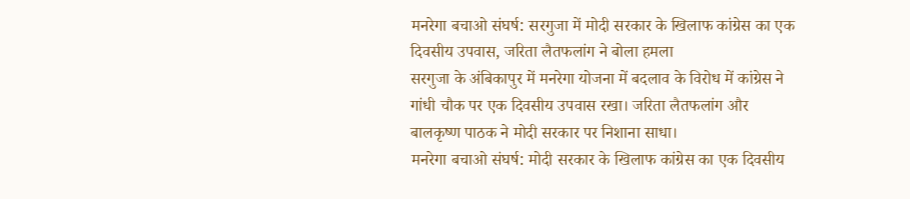मनरेगा बचाओ संघर्ष: सरगुजा में मोदी सरकार के खिलाफ कांग्रेस का एक दिवसीय उपवास, जरिता लैतफलांग ने बोला हमला
सरगुजा के अंबिकापुर में मनरेगा योजना में बदलाव के विरोध में कांग्रेस ने गांधी चौक पर एक दिवसीय उपवास रखा। जरिता लैतफलांग और बालकृष्ण पाठक ने मोदी सरकार पर निशाना साधा।
मनरेगा बचाओ संघर्ष: मोदी सरकार के खिलाफ कांग्रेस का एक दिवसीय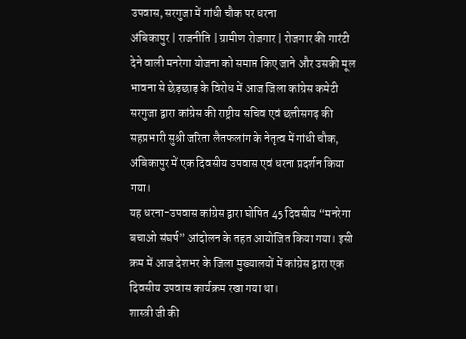उपवास, सरगुजा में गांधी चौक पर धरना
अंबिकापुर | राजनीति | ग्रामीण रोजगार | रोजगार की गारंटी देने वाली मनरेगा योजना को समाप्त किए जाने और उसकी मूल भावना से छेड़छाड़ के विरोध में आज जिला कांग्रेस कमेटी सरगुजा द्वारा कांग्रेस की राष्ट्रीय सचिव एवं छत्तीसगढ़ की सहप्रभारी सुश्री जरिता लैतफलांग के नेतृत्व में गांधी चौक, अंबिकापुर में एक दिवसीय उपवास एवं धरना प्रदर्शन किया गया।
यह धरना-उपवास कांग्रेस द्वारा घोषित 45 दिवसीय “मनरेगा बचाओ संघर्ष” आंदोलन के तहत आयोजित किया गया। इसी क्रम में आज देशभर के जिला मुख्यालयों में कांग्रेस द्वारा एक दिवसीय उपवास कार्यक्रम रखा गया था।
शास्त्री जी की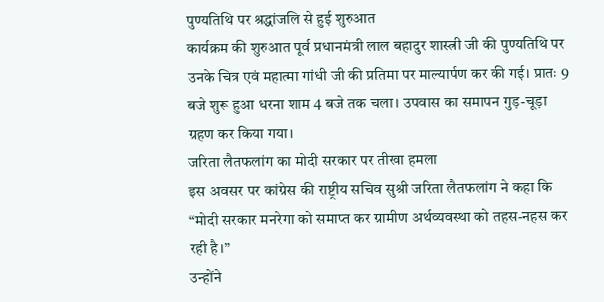पुण्यतिथि पर श्रद्धांजलि से हुई शुरुआत
कार्यक्रम की शुरुआत पूर्व प्रधानमंत्री लाल बहादुर शास्त्री जी की पुण्यतिथि पर उनके चित्र एवं महात्मा गांधी जी की प्रतिमा पर माल्यार्पण कर की गई। प्रातः 9 बजे शुरू हुआ धरना शाम 4 बजे तक चला। उपवास का समापन गुड़-चूड़ा ग्रहण कर किया गया।
जरिता लैतफलांग का मोदी सरकार पर तीखा हमला
इस अवसर पर कांग्रेस की राष्ट्रीय सचिव सुश्री जरिता लैतफलांग ने कहा कि
“मोदी सरकार मनरेगा को समाप्त कर ग्रामीण अर्थव्यवस्था को तहस-नहस कर रही है।”
उन्होंने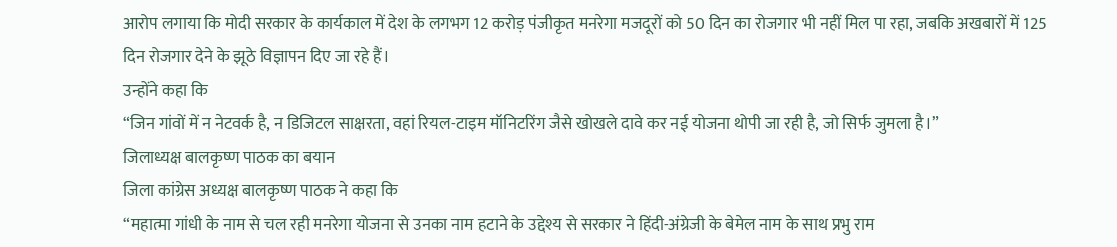आरोप लगाया कि मोदी सरकार के कार्यकाल में देश के लगभग 12 करोड़ पंजीकृत मनरेगा मजदूरों को 50 दिन का रोजगार भी नहीं मिल पा रहा, जबकि अखबारों में 125 दिन रोजगार देने के झूठे विज्ञापन दिए जा रहे हैं।
उन्होंने कहा कि
“जिन गांवों में न नेटवर्क है, न डिजिटल साक्षरता, वहां रियल-टाइम मॉनिटरिंग जैसे खोखले दावे कर नई योजना थोपी जा रही है, जो सिर्फ जुमला है।”
जिलाध्यक्ष बालकृष्ण पाठक का बयान
जिला कांग्रेस अध्यक्ष बालकृष्ण पाठक ने कहा कि
“महात्मा गांधी के नाम से चल रही मनरेगा योजना से उनका नाम हटाने के उद्देश्य से सरकार ने हिंदी-अंग्रेजी के बेमेल नाम के साथ प्रभु राम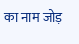का नाम जोड़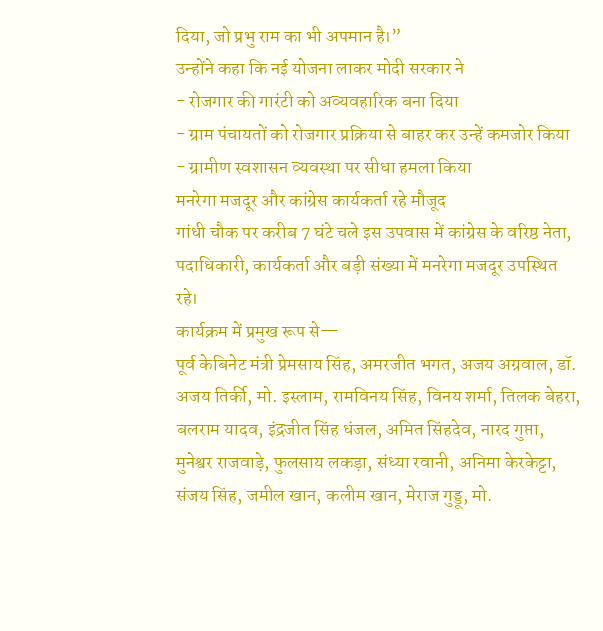दिया, जो प्रभु राम का भी अपमान है।”
उन्होंने कहा कि नई योजना लाकर मोदी सरकार ने
- रोजगार की गारंटी को अव्यवहारिक बना दिया
- ग्राम पंचायतों को रोजगार प्रक्रिया से बाहर कर उन्हें कमजोर किया
- ग्रामीण स्वशासन व्यवस्था पर सीधा हमला किया
मनरेगा मजदूर और कांग्रेस कार्यकर्ता रहे मौजूद
गांधी चौक पर करीब 7 घंटे चले इस उपवास में कांग्रेस के वरिष्ठ नेता, पदाधिकारी, कार्यकर्ता और बड़ी संख्या में मनरेगा मजदूर उपस्थित रहे।
कार्यक्रम में प्रमुख रूप से—
पूर्व केबिनेट मंत्री प्रेमसाय सिंह, अमरजीत भगत, अजय अग्रवाल, डॉ. अजय तिर्की, मो. इस्लाम, रामविनय सिंह, विनय शर्मा, तिलक बेहरा, बलराम यादव, इंद्रजीत सिंह धंजल, अमित सिंहदेव, नारद गुप्ता, मुनेश्वर राजवाड़े, फुलसाय लकड़ा, संध्या रवानी, अनिमा केरकेट्टा, संजय सिंह, जमील खान, कलीम खान, मेराज गुड्डू, मो.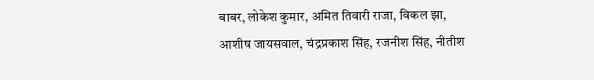बाबर, लोकेश कुमार, अमित तिवारी राजा, विकल झा, आशीष जायसवाल, चंद्रप्रकाश सिंह, रजनीश सिंह, नीतीश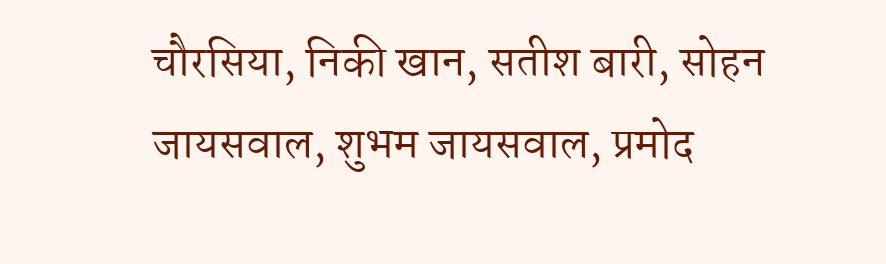चौरसिया, निकी खान, सतीश बारी, सोहन जायसवाल, शुभम जायसवाल, प्रमोद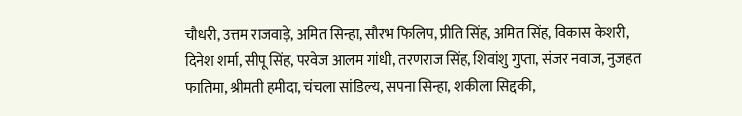चौधरी, उत्तम राजवाड़े, अमित सिन्हा, सौरभ फिलिप, प्रीति सिंह, अमित सिंह, विकास केशरी, दिनेश शर्मा, सीपू सिंह, परवेज आलम गांधी, तरणराज सिंह, शिवांशु गुप्ता, संजर नवाज, नुजहत फातिमा, श्रीमती हमीदा, चंचला सांडिल्य, सपना सिन्हा, शकीला सिद्दकी,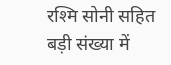रश्मि सोनी सहित बड़ी संख्या में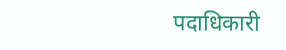पदाधिकारी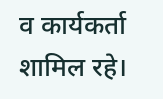व कार्यकर्ता शामिल रहे।